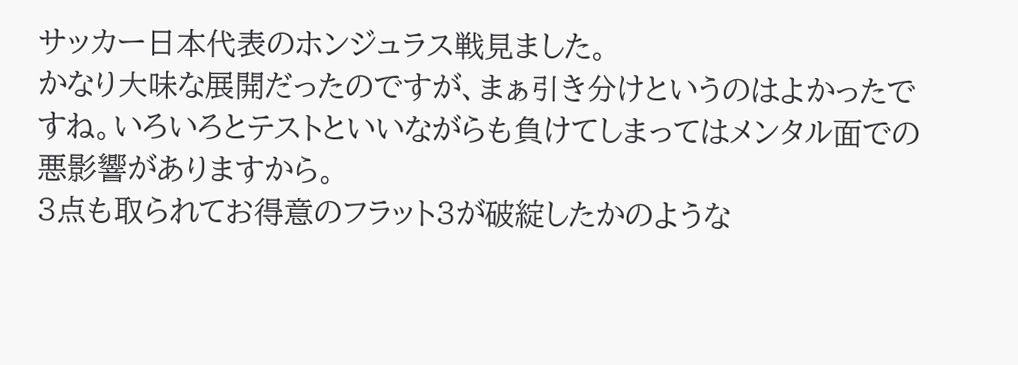サッカー日本代表のホンジュラス戦見ました。
かなり大味な展開だったのですが、まぁ引き分けというのはよかったですね。いろいろとテストといいながらも負けてしまってはメンタル面での悪影響がありますから。
3点も取られてお得意のフラット3が破綻したかのような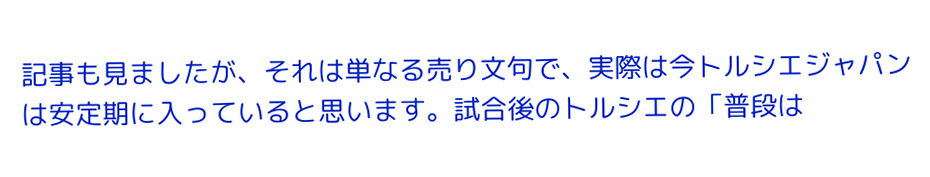記事も見ましたが、それは単なる売り文句で、実際は今トルシエジャパンは安定期に入っていると思います。試合後のトルシエの「普段は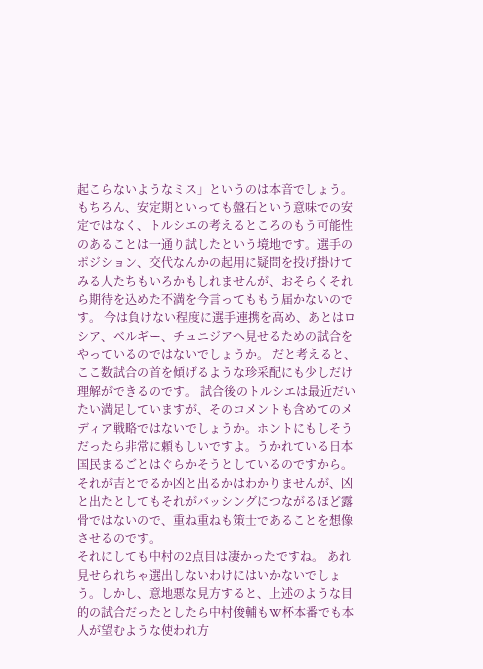起こらないようなミス」というのは本音でしょう。もちろん、安定期といっても盤石という意味での安定ではなく、トルシエの考えるところのもう可能性のあることは一通り試したという境地です。選手のポジション、交代なんかの起用に疑問を投げ掛けてみる人たちもいろかもしれませんが、おそらくそれら期待を込めた不満を今言ってももう届かないのです。 今は負けない程度に選手連携を高め、あとはロシア、ベルギー、チュニジアへ見せるための試合をやっているのではないでしょうか。 だと考えると、ここ数試合の首を傾げるような珍采配にも少しだけ理解ができるのです。 試合後のトルシエは最近だいたい満足していますが、そのコメントも含めてのメディア戦略ではないでしょうか。ホントにもしそうだったら非常に頼もしいですよ。うかれている日本国民まるごとはぐらかそうとしているのですから。それが吉とでるか凶と出るかはわかりませんが、凶と出たとしてもそれがバッシングにつながるほど露骨ではないので、重ね重ねも策士であることを想像させるのです。
それにしても中村の2点目は凄かったですね。 あれ見せられちゃ選出しないわけにはいかないでしょう。しかし、意地悪な見方すると、上述のような目的の試合だったとしたら中村俊輔もW杯本番でも本人が望むような使われ方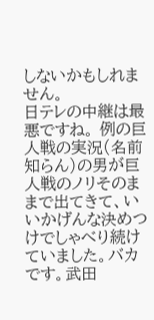しないかもしれません。
日テレの中継は最悪ですね。 例の巨人戦の実況(名前知らん)の男が巨人戦のノリそのままで出てきて、いいかげんな決めつけでしゃべり続けていました。バカです。武田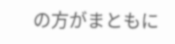の方がまともに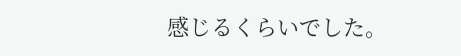感じるくらいでした。